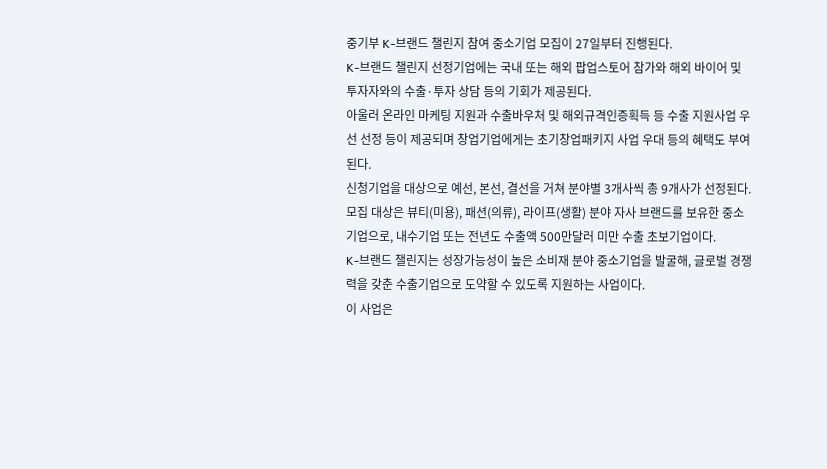중기부 K-브랜드 챌린지 참여 중소기업 모집이 27일부터 진행된다.
K-브랜드 챌린지 선정기업에는 국내 또는 해외 팝업스토어 참가와 해외 바이어 및 투자자와의 수출·투자 상담 등의 기회가 제공된다.
아울러 온라인 마케팅 지원과 수출바우처 및 해외규격인증획득 등 수출 지원사업 우선 선정 등이 제공되며 창업기업에게는 초기창업패키지 사업 우대 등의 혜택도 부여된다.
신청기업을 대상으로 예선, 본선, 결선을 거쳐 분야별 3개사씩 총 9개사가 선정된다.
모집 대상은 뷰티(미용), 패션(의류), 라이프(생활) 분야 자사 브랜드를 보유한 중소기업으로, 내수기업 또는 전년도 수출액 500만달러 미만 수출 초보기업이다.
K-브랜드 챌린지는 성장가능성이 높은 소비재 분야 중소기업을 발굴해, 글로벌 경쟁력을 갖춘 수출기업으로 도약할 수 있도록 지원하는 사업이다.
이 사업은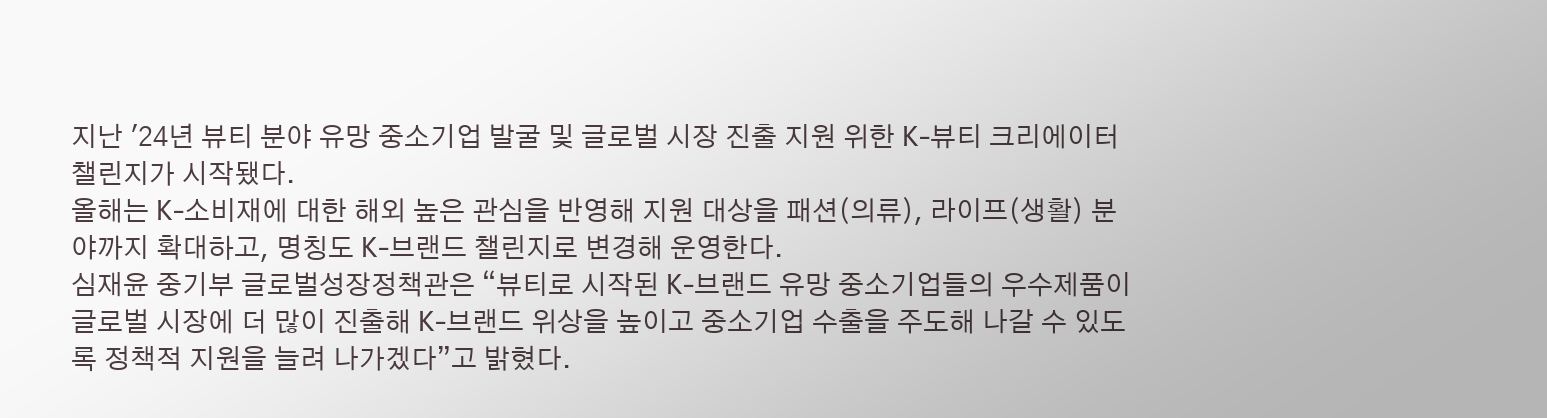지난 '24년 뷰티 분야 유망 중소기업 발굴 및 글로벌 시장 진출 지원 위한 K-뷰티 크리에이터 챌린지가 시작됐다.
올해는 K-소비재에 대한 해외 높은 관심을 반영해 지원 대상을 패션(의류), 라이프(생활) 분야까지 확대하고, 명칭도 K-브랜드 챌린지로 변경해 운영한다.
심재윤 중기부 글로벌성장정책관은 “뷰티로 시작된 K-브랜드 유망 중소기업들의 우수제품이 글로벌 시장에 더 많이 진출해 K-브랜드 위상을 높이고 중소기업 수출을 주도해 나갈 수 있도록 정책적 지원을 늘려 나가겠다”고 밝혔다.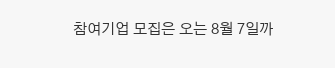참여기업 모집은 오는 8월 7일까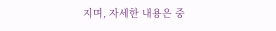지며, 자세한 내용은 중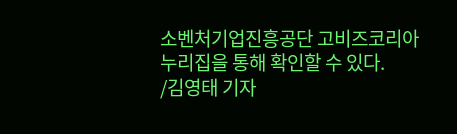소벤처기업진흥공단 고비즈코리아 누리집을 통해 확인할 수 있다.
/김영태 기자